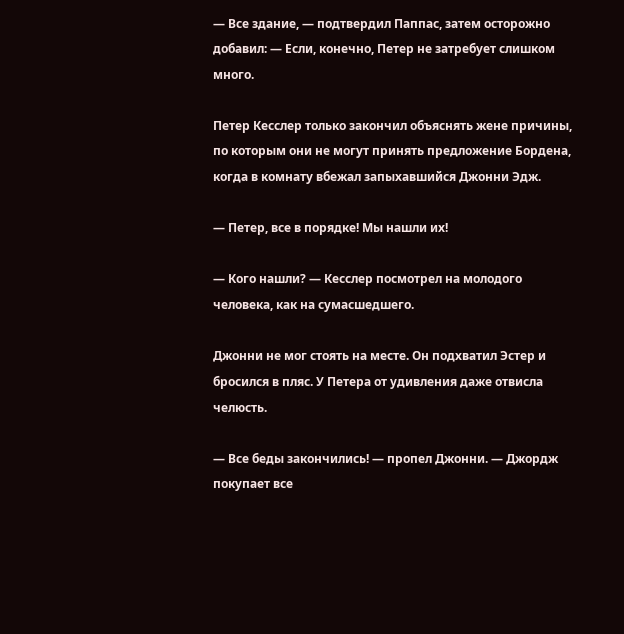— Все здание, — подтвердил Паппас, затем осторожно добавил: — Если, конечно, Петер не затребует слишком много.

Петер Кесслер только закончил объяснять жене причины, по которым они не могут принять предложение Бордена, когда в комнату вбежал запыхавшийся Джонни Эдж.

— Петер, все в порядке! Мы нашли их!

— Кого нашли? — Кесслер посмотрел на молодого человека, как на сумасшедшего.

Джонни не мог стоять на месте. Он подхватил Эстер и бросился в пляс. У Петера от удивления даже отвисла челюсть.

— Все беды закончились! — пропел Джонни. — Джордж покупает все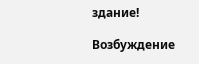здание!

Возбуждение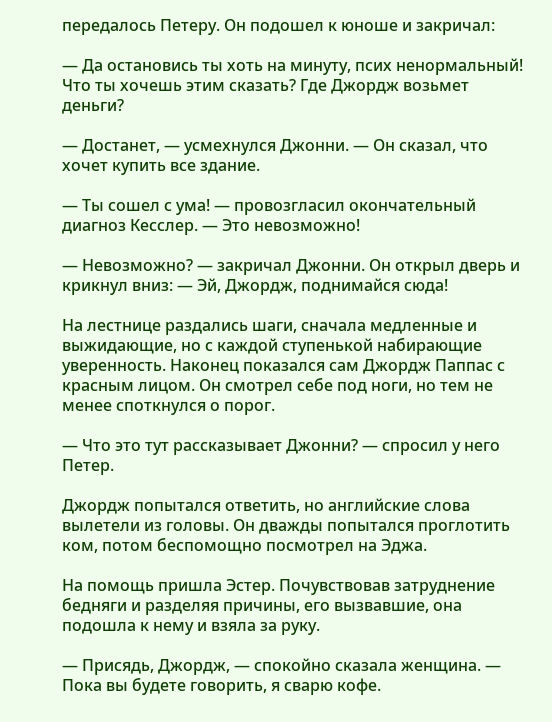передалось Петеру. Он подошел к юноше и закричал:

— Да остановись ты хоть на минуту, псих ненормальный! Что ты хочешь этим сказать? Где Джордж возьмет деньги?

— Достанет, — усмехнулся Джонни. — Он сказал, что хочет купить все здание.

— Ты сошел с ума! — провозгласил окончательный диагноз Кесслер. — Это невозможно!

— Невозможно? — закричал Джонни. Он открыл дверь и крикнул вниз: — Эй, Джордж, поднимайся сюда!

На лестнице раздались шаги, сначала медленные и выжидающие, но с каждой ступенькой набирающие уверенность. Наконец показался сам Джордж Паппас с красным лицом. Он смотрел себе под ноги, но тем не менее споткнулся о порог.

— Что это тут рассказывает Джонни? — спросил у него Петер.

Джордж попытался ответить, но английские слова вылетели из головы. Он дважды попытался проглотить ком, потом беспомощно посмотрел на Эджа.

На помощь пришла Эстер. Почувствовав затруднение бедняги и разделяя причины, его вызвавшие, она подошла к нему и взяла за руку.

— Присядь, Джордж, — спокойно сказала женщина. — Пока вы будете говорить, я сварю кофе.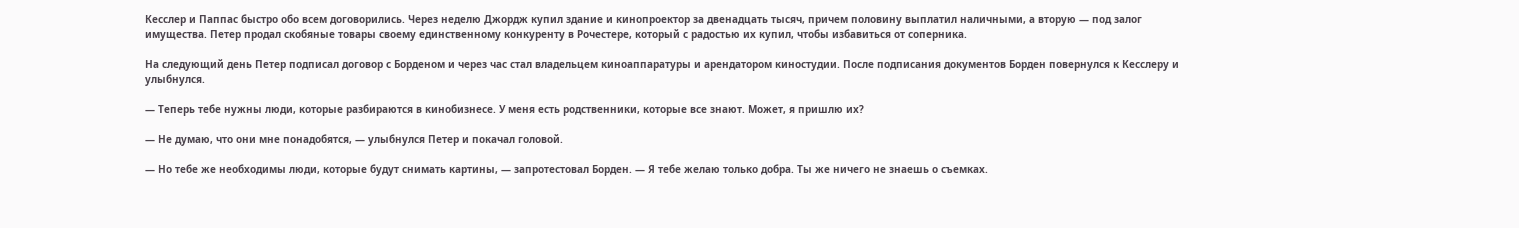Кесслер и Паппас быстро обо всем договорились. Через неделю Джордж купил здание и кинопроектор за двенадцать тысяч, причем половину выплатил наличными, а вторую — под залог имущества. Петер продал скобяные товары своему единственному конкуренту в Рочестере, который с радостью их купил, чтобы избавиться от соперника.

На следующий день Петер подписал договор с Борденом и через час стал владельцем киноаппаратуры и арендатором киностудии. После подписания документов Борден повернулся к Кесслеру и улыбнулся.

— Теперь тебе нужны люди, которые разбираются в кинобизнесе. У меня есть родственники, которые все знают. Может, я пришлю их?

— Не думаю, что они мне понадобятся, — улыбнулся Петер и покачал головой.

— Но тебе же необходимы люди, которые будут снимать картины, — запротестовал Борден. — Я тебе желаю только добра. Ты же ничего не знаешь о съемках.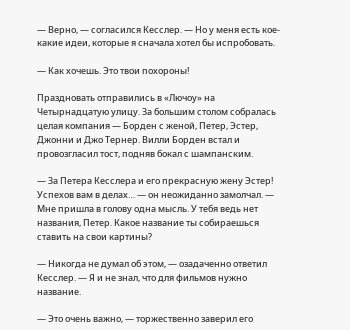— Верно, — согласился Кесслер. — Но у меня есть кое-какие идеи, которые я сначала хотел бы испробовать.

— Как хочешь. Это твои похороны!

Праздновать отправились в «Лючоу» на Четырнадцатую улицу. За большим столом собралась целая компания — Борден с женой, Петер, Эстер, Джонни и Джо Тернер. Вилли Борден встал и провозгласил тост, подняв бокал с шампанским.

— За Петера Кесслера и его прекрасную жену Эстер! Успехов вам в делах… — он неожиданно замолчал. — Мне пришла в голову одна мысль. У тебя ведь нет названия, Петер. Какое название ты собираешься ставить на свои картины?

— Никогда не думал об этом, — озадаченно ответил Кесслер. — Я и не знал, что для фильмов нужно название.

— Это очень важно, — торжественно заверил его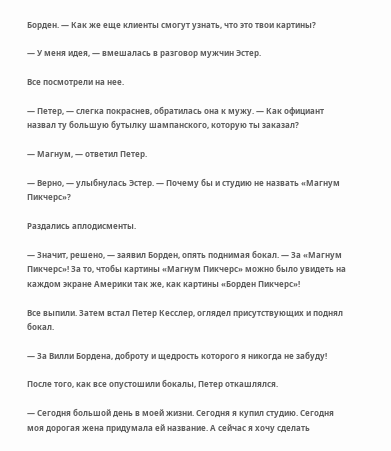Борден. — Как же еще клиенты смогут узнать, что это твои картины?

— У меня идея, — вмешалась в разговор мужчин Эстер.

Все посмотрели на нее.

— Петер, — слегка покраснев, обратилась она к мужу. — Как официант назвал ту большую бутылку шампанского, которую ты заказал?

— Магнум, — ответил Петер.

— Верно, — улыбнулась Эстер. — Почему бы и студию не назвать «Магнум Пикчерс»?

Раздались аплодисменты.

— Значит, решено, — заявил Борден, опять поднимая бокал. — За «Магнум Пикчерс»! За то, чтобы картины «Магнум Пикчерс» можно было увидеть на каждом экране Америки так же, как картины «Борден Пикчерс»!

Все выпили. Затем встал Петер Кесслер, оглядел присутствующих и поднял бокал.

— За Вилли Бордена, доброту и щедрость которого я никогда не забуду!

После того, как все опустошили бокалы, Петер откашлялся.

— Сегодня большой день в моей жизни. Сегодня я купил студию. Сегодня моя дорогая жена придумала ей название. А сейчас я хочу сделать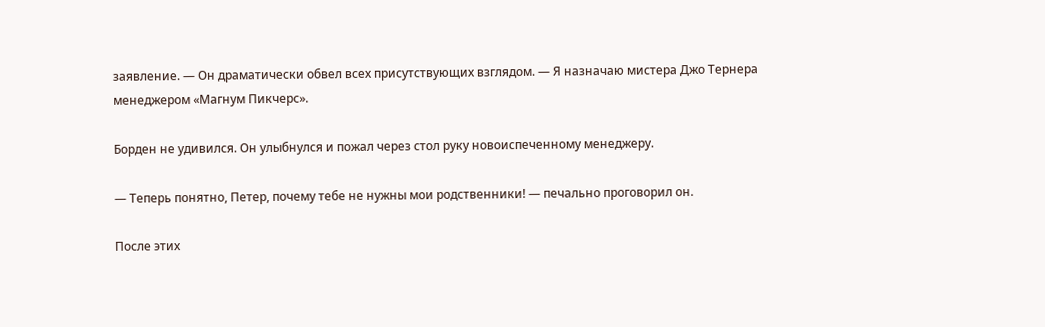заявление. — Он драматически обвел всех присутствующих взглядом. — Я назначаю мистера Джо Тернера менеджером «Магнум Пикчерс».

Борден не удивился. Он улыбнулся и пожал через стол руку новоиспеченному менеджеру.

— Теперь понятно, Петер, почему тебе не нужны мои родственники! — печально проговорил он.

После этих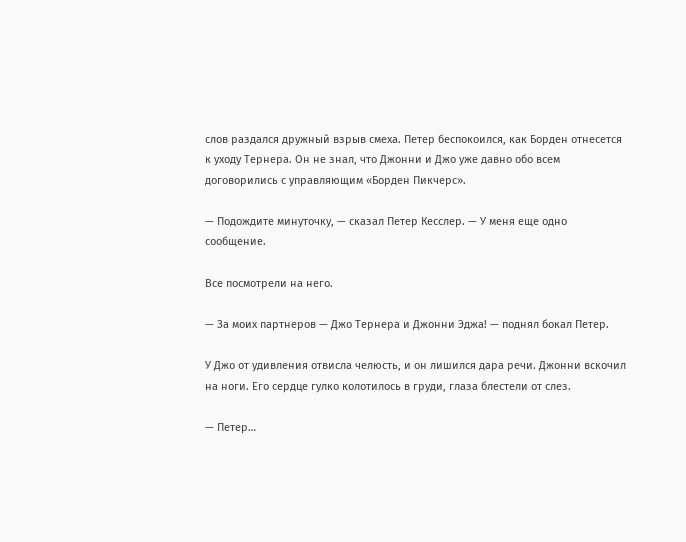слов раздался дружный взрыв смеха. Петер беспокоился, как Борден отнесется к уходу Тернера. Он не знал, что Джонни и Джо уже давно обо всем договорились с управляющим «Борден Пикчерс».

— Подождите минуточку, — сказал Петер Кесслер. — У меня еще одно сообщение.

Все посмотрели на него.

— За моих партнеров — Джо Тернера и Джонни Эджа! — поднял бокал Петер.

У Джо от удивления отвисла челюсть, и он лишился дара речи. Джонни вскочил на ноги. Его сердце гулко колотилось в груди, глаза блестели от слез.

— Петер…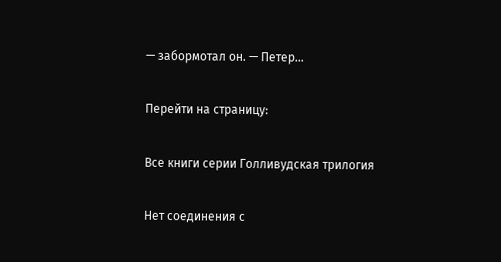— забормотал он. — Петер…

Перейти на страницу:

Все книги серии Голливудская трилогия

Нет соединения с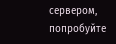сервером, попробуйте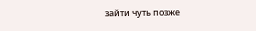зайти чуть позже